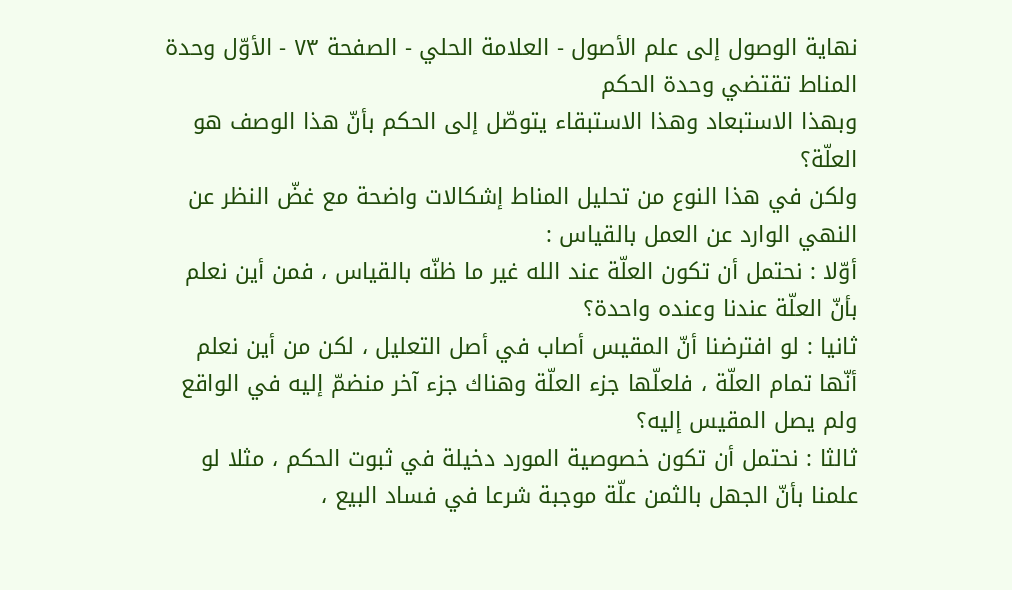نهاية الوصول إلى علم الأصول - العلامة الحلي - الصفحة ٧٣ - الأوّل وحدة المناط تقتضي وحدة الحكم
وبهذا الاستبعاد وهذا الاستبقاء يتوصّل إلى الحكم بأنّ هذا الوصف هو العلّة؟
ولكن في هذا النوع من تحليل المناط إشكالات واضحة مع غضّ النظر عن النهي الوارد عن العمل بالقياس :
أوّلا : نحتمل أن تكون العلّة عند الله غير ما ظنّه بالقياس ، فمن أين نعلم بأنّ العلّة عندنا وعنده واحدة؟
ثانيا : لو افترضنا أنّ المقيس أصاب في أصل التعليل ، لكن من أين نعلم أنّها تمام العلّة ، فلعلّها جزء العلّة وهناك جزء آخر منضمّ إليه في الواقع ولم يصل المقيس إليه؟
ثالثا : نحتمل أن تكون خصوصية المورد دخيلة في ثبوت الحكم ، مثلا لو علمنا بأنّ الجهل بالثمن علّة موجبة شرعا في فساد البيع ،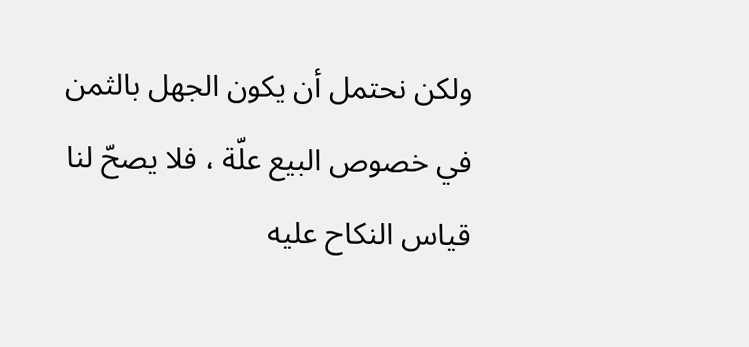ولكن نحتمل أن يكون الجهل بالثمن في خصوص البيع علّة ، فلا يصحّ لنا قياس النكاح عليه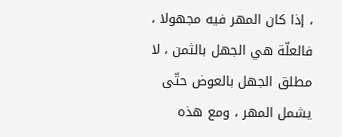، إذا كان المهر فيه مجهولا ، فالعلّة هي الجهل بالثمن ، لا مطلق الجهل بالعوض حتّى يشمل المهر ، ومع هذه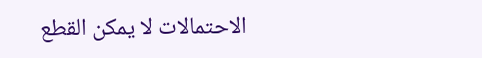الاحتمالات لا يمكن القطع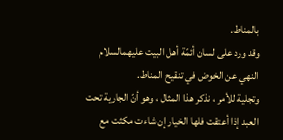بالمناط.
وقد ورد على لسان أئمّة أهل البيت عليهمالسلام النهي عن الخوض في تنقيح المناط.
وتجلية للأمر ، نذكر هذا المثال ، وهو أنّ الجارية تحت العبد إذا أعتقت فلها الخيار إن شاءت مكثت مع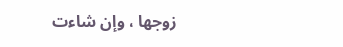زوجها ، وإن شاءت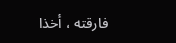فارقته ، أخذا